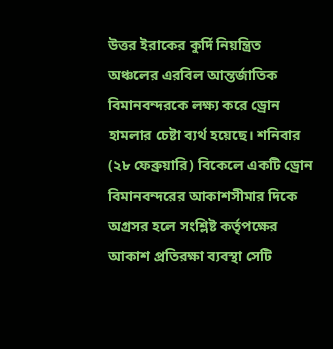উত্তর ইরাকের কুর্দি নিয়ন্ত্রিত অঞ্চলের এরবিল আন্তর্জাতিক বিমানবন্দরকে লক্ষ্য করে ড্রোন হামলার চেষ্টা ব্যর্থ হয়েছে। শনিবার (২৮ ফেব্রুয়ারি) বিকেলে একটি ড্রোন বিমানবন্দরের আকাশসীমার দিকে অগ্রসর হলে সংশ্লিষ্ট কর্তৃপক্ষের আকাশ প্রতিরক্ষা ব্যবস্থা সেটি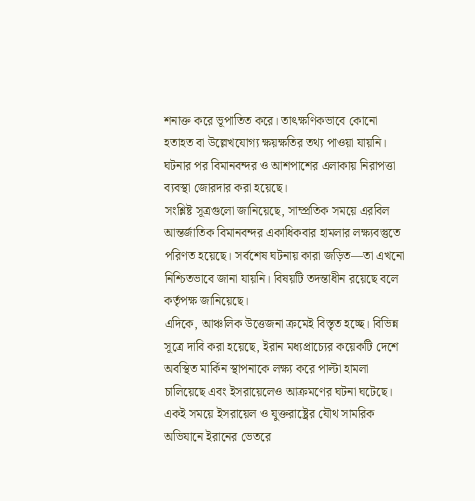শনাক্ত করে ভূপাতিত করে। তাৎক্ষণিকভাবে কোনো হতাহত বা উল্লেখযোগ্য ক্ষয়ক্ষতির তথ্য পাওয়া যায়নি। ঘটনার পর বিমানবন্দর ও আশপাশের এলাকায় নিরাপত্তা ব্যবস্থা জোরদার করা হয়েছে।
সংশ্লিষ্ট সূত্রগুলো জানিয়েছে, সাম্প্রতিক সময়ে এরবিল আন্তর্জাতিক বিমানবন্দর একাধিকবার হামলার লক্ষ্যবস্তুতে পরিণত হয়েছে। সর্বশেষ ঘটনায় কারা জড়িত—তা এখনো নিশ্চিতভাবে জানা যায়নি। বিষয়টি তদন্তাধীন রয়েছে বলে কর্তৃপক্ষ জানিয়েছে।
এদিকে, আঞ্চলিক উত্তেজনা ক্রমেই বিস্তৃত হচ্ছে। বিভিন্ন সূত্রে দাবি করা হয়েছে, ইরান মধ্যপ্রাচ্যের কয়েকটি দেশে অবস্থিত মার্কিন স্থাপনাকে লক্ষ্য করে পাল্টা হামলা চালিয়েছে এবং ইসরায়েলেও আক্রমণের ঘটনা ঘটেছে। একই সময়ে ইসরায়েল ও যুক্তরাষ্ট্রের যৌথ সামরিক অভিযানে ইরানের ভেতরে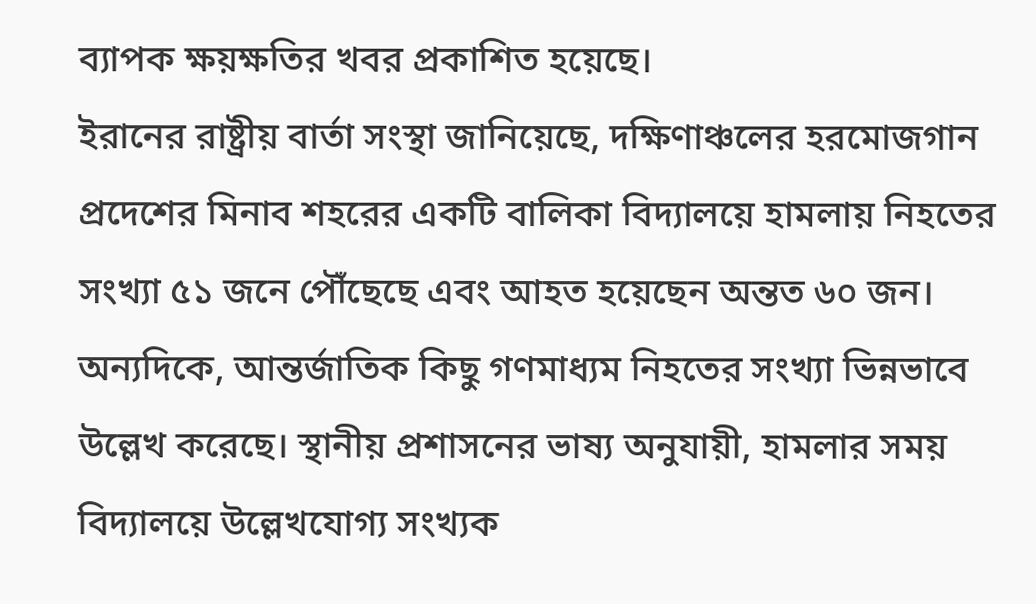ব্যাপক ক্ষয়ক্ষতির খবর প্রকাশিত হয়েছে।
ইরানের রাষ্ট্রীয় বার্তা সংস্থা জানিয়েছে, দক্ষিণাঞ্চলের হরমোজগান প্রদেশের মিনাব শহরের একটি বালিকা বিদ্যালয়ে হামলায় নিহতের সংখ্যা ৫১ জনে পৌঁছেছে এবং আহত হয়েছেন অন্তত ৬০ জন। অন্যদিকে, আন্তর্জাতিক কিছু গণমাধ্যম নিহতের সংখ্যা ভিন্নভাবে উল্লেখ করেছে। স্থানীয় প্রশাসনের ভাষ্য অনুযায়ী, হামলার সময় বিদ্যালয়ে উল্লেখযোগ্য সংখ্যক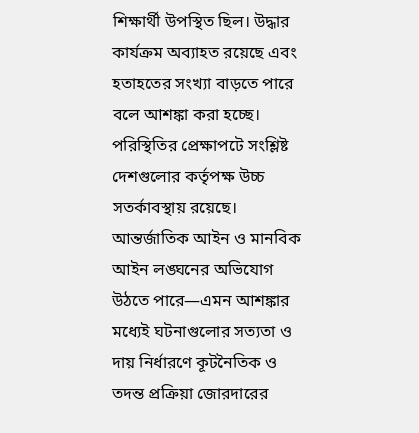শিক্ষার্থী উপস্থিত ছিল। উদ্ধার কার্যক্রম অব্যাহত রয়েছে এবং হতাহতের সংখ্যা বাড়তে পারে বলে আশঙ্কা করা হচ্ছে।
পরিস্থিতির প্রেক্ষাপটে সংশ্লিষ্ট দেশগুলোর কর্তৃপক্ষ উচ্চ সতর্কাবস্থায় রয়েছে। আন্তর্জাতিক আইন ও মানবিক আইন লঙ্ঘনের অভিযোগ উঠতে পারে—এমন আশঙ্কার মধ্যেই ঘটনাগুলোর সত্যতা ও দায় নির্ধারণে কূটনৈতিক ও তদন্ত প্রক্রিয়া জোরদারের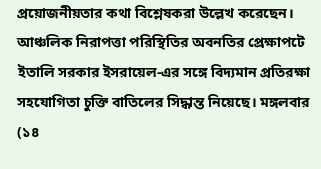প্রয়োজনীয়তার কথা বিশ্লেষকরা উল্লেখ করেছেন।
আঞ্চলিক নিরাপত্তা পরিস্থিতির অবনতির প্রেক্ষাপটে ইতালি সরকার ইসরায়েল-এর সঙ্গে বিদ্যমান প্রতিরক্ষা সহযোগিতা চুক্তি বাতিলের সিদ্ধান্ত নিয়েছে। মঙ্গলবার (১৪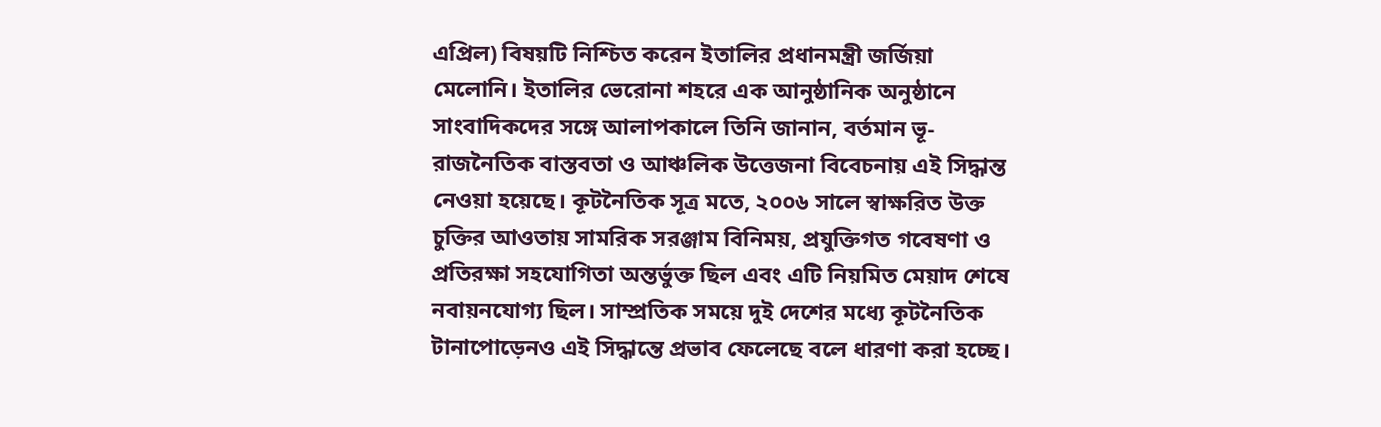এপ্রিল) বিষয়টি নিশ্চিত করেন ইতালির প্রধানমন্ত্রী জর্জিয়া মেলোনি। ইতালির ভেরোনা শহরে এক আনুষ্ঠানিক অনুষ্ঠানে সাংবাদিকদের সঙ্গে আলাপকালে তিনি জানান, বর্তমান ভূ-রাজনৈতিক বাস্তবতা ও আঞ্চলিক উত্তেজনা বিবেচনায় এই সিদ্ধান্ত নেওয়া হয়েছে। কূটনৈতিক সূত্র মতে, ২০০৬ সালে স্বাক্ষরিত উক্ত চুক্তির আওতায় সামরিক সরঞ্জাম বিনিময়, প্রযুক্তিগত গবেষণা ও প্রতিরক্ষা সহযোগিতা অন্তর্ভুক্ত ছিল এবং এটি নিয়মিত মেয়াদ শেষে নবায়নযোগ্য ছিল। সাম্প্রতিক সময়ে দুই দেশের মধ্যে কূটনৈতিক টানাপোড়েনও এই সিদ্ধান্তে প্রভাব ফেলেছে বলে ধারণা করা হচ্ছে।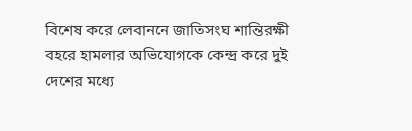বিশেষ করে লেবাননে জাতিসংঘ শান্তিরক্ষী বহরে হামলার অভিযোগকে কেন্দ্র করে দুই দেশের মধ্যে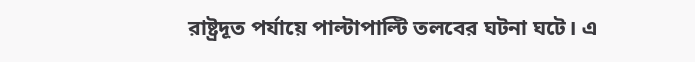রাষ্ট্রদূত পর্যায়ে পাল্টাপাল্টি তলবের ঘটনা ঘটে। এ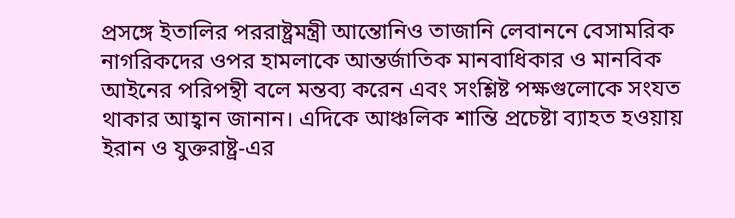প্রসঙ্গে ইতালির পররাষ্ট্রমন্ত্রী আন্তোনিও তাজানি লেবাননে বেসামরিক নাগরিকদের ওপর হামলাকে আন্তর্জাতিক মানবাধিকার ও মানবিক আইনের পরিপন্থী বলে মন্তব্য করেন এবং সংশ্লিষ্ট পক্ষগুলোকে সংযত থাকার আহ্বান জানান। এদিকে আঞ্চলিক শান্তি প্রচেষ্টা ব্যাহত হওয়ায় ইরান ও যুক্তরাষ্ট্র-এর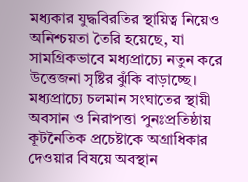মধ্যকার যুদ্ধবিরতির স্থায়িত্ব নিয়েও অনিশ্চয়তা তৈরি হয়েছে, যা সামগ্রিকভাবে মধ্যপ্রাচ্যে নতুন করে উত্তেজনা সৃষ্টির ঝুঁকি বাড়াচ্ছে।
মধ্যপ্রাচ্যে চলমান সংঘাতের স্থায়ী অবসান ও নিরাপত্তা পুনঃপ্রতিষ্ঠায় কূটনৈতিক প্রচেষ্টাকে অগ্রাধিকার দেওয়ার বিষয়ে অবস্থান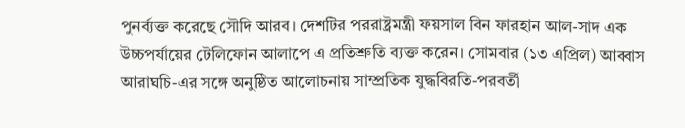পুনর্ব্যক্ত করেছে সৌদি আরব। দেশটির পররাষ্ট্রমন্ত্রী ফয়সাল বিন ফারহান আল-সাদ এক উচ্চপর্যায়ের টেলিফোন আলাপে এ প্রতিশ্রুতি ব্যক্ত করেন। সোমবার (১৩ এপ্রিল) আব্বাস আরাঘচি-এর সঙ্গে অনুষ্ঠিত আলোচনায় সাম্প্রতিক যুদ্ধবিরতি-পরবর্তী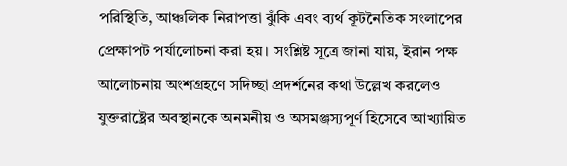পরিস্থিতি, আঞ্চলিক নিরাপত্তা ঝুঁকি এবং ব্যর্থ কূটনৈতিক সংলাপের প্রেক্ষাপট পর্যালোচনা করা হয়। সংশ্লিষ্ট সূত্রে জানা যায়, ইরান পক্ষ আলোচনায় অংশগ্রহণে সদিচ্ছা প্রদর্শনের কথা উল্লেখ করলেও যুক্তরাষ্ট্রের অবস্থানকে অনমনীয় ও অসমঞ্জস্যপূর্ণ হিসেবে আখ্যায়িত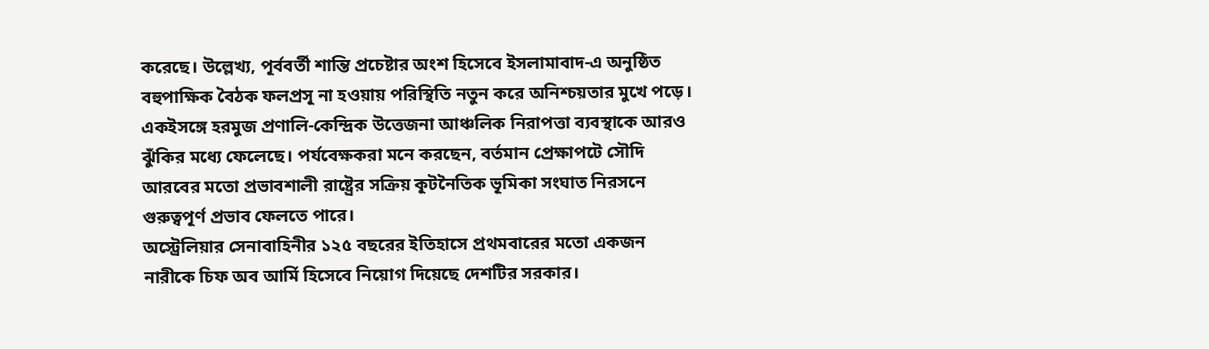করেছে। উল্লেখ্য, পূর্ববর্তী শান্তি প্রচেষ্টার অংশ হিসেবে ইসলামাবাদ-এ অনুষ্ঠিত বহুপাক্ষিক বৈঠক ফলপ্রসূ না হওয়ায় পরিস্থিতি নতুন করে অনিশ্চয়তার মুখে পড়ে। একইসঙ্গে হরমুজ প্রণালি-কেন্দ্রিক উত্তেজনা আঞ্চলিক নিরাপত্তা ব্যবস্থাকে আরও ঝুঁকির মধ্যে ফেলেছে। পর্যবেক্ষকরা মনে করছেন, বর্তমান প্রেক্ষাপটে সৌদি আরবের মতো প্রভাবশালী রাষ্ট্রের সক্রিয় কূটনৈতিক ভূমিকা সংঘাত নিরসনে গুরুত্বপূর্ণ প্রভাব ফেলতে পারে।
অস্ট্রেলিয়ার সেনাবাহিনীর ১২৫ বছরের ইতিহাসে প্রথমবারের মতো একজন নারীকে চিফ অব আর্মি হিসেবে নিয়োগ দিয়েছে দেশটির সরকার।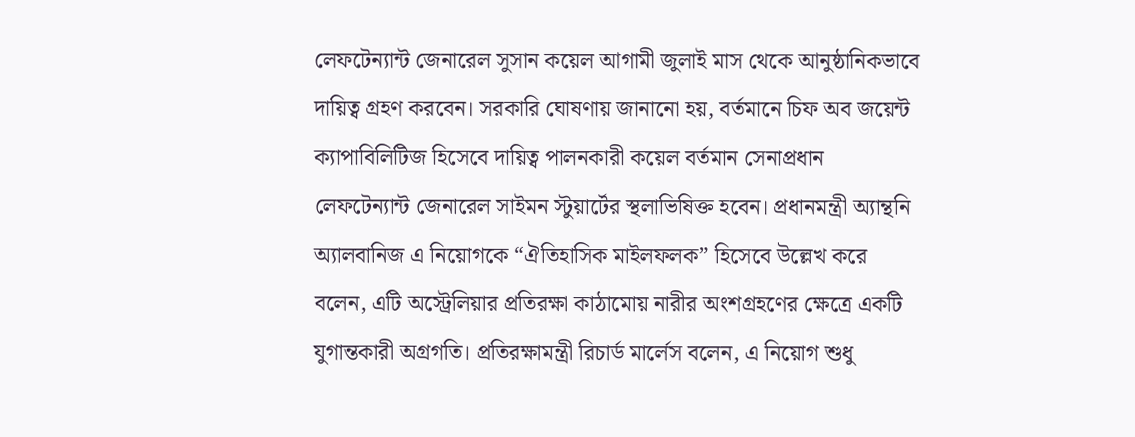লেফটেন্যান্ট জেনারেল সুসান কয়েল আগামী জুলাই মাস থেকে আনুষ্ঠানিকভাবে দায়িত্ব গ্রহণ করবেন। সরকারি ঘোষণায় জানানো হয়, বর্তমানে চিফ অব জয়েন্ট ক্যাপাবিলিটিজ হিসেবে দায়িত্ব পালনকারী কয়েল বর্তমান সেনাপ্রধান লেফটেন্যান্ট জেনারেল সাইমন স্টুয়ার্টের স্থলাভিষিক্ত হবেন। প্রধানমন্ত্রী অ্যান্থনি অ্যালবানিজ এ নিয়োগকে “ঐতিহাসিক মাইলফলক” হিসেবে উল্লেখ করে বলেন, এটি অস্ট্রেলিয়ার প্রতিরক্ষা কাঠামোয় নারীর অংশগ্রহণের ক্ষেত্রে একটি যুগান্তকারী অগ্রগতি। প্রতিরক্ষামন্ত্রী রিচার্ড মার্লেস বলেন, এ নিয়োগ শুধু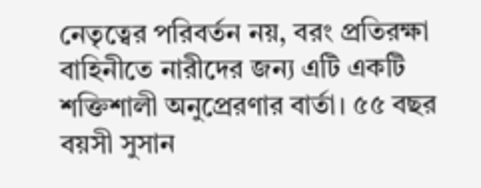নেতৃত্বের পরিবর্তন নয়, বরং প্রতিরক্ষা বাহিনীতে নারীদের জন্য এটি একটি শক্তিশালী অনুপ্রেরণার বার্তা। ৫৫ বছর বয়সী সুসান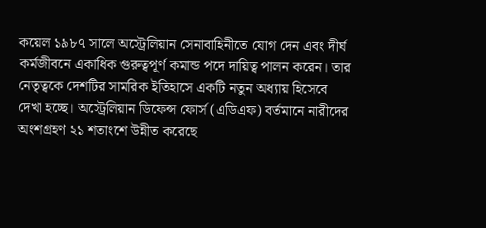কয়েল ১৯৮৭ সালে অস্ট্রেলিয়ান সেনাবাহিনীতে যোগ দেন এবং দীর্ঘ কর্মজীবনে একাধিক গুরুত্বপূর্ণ কমান্ড পদে দায়িত্ব পালন করেন। তার নেতৃত্বকে দেশটির সামরিক ইতিহাসে একটি নতুন অধ্যায় হিসেবে দেখা হচ্ছে। অস্ট্রেলিয়ান ডিফেন্স ফোর্স (এডিএফ) বর্তমানে নারীদের অংশগ্রহণ ২১ শতাংশে উন্নীত করেছে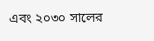এবং ২০৩০ সালের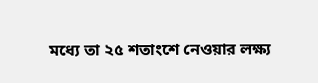মধ্যে তা ২৫ শতাংশে নেওয়ার লক্ষ্য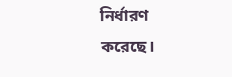নির্ধারণ করেছে।